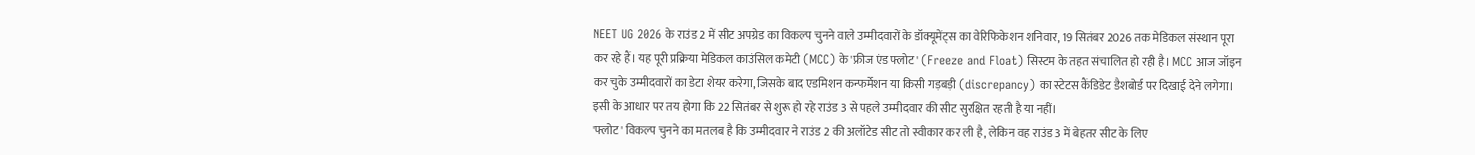NEET UG 2026 के राउंड 2 में सीट अपग्रेड का विकल्प चुनने वाले उम्मीदवारों के डॉक्यूमेंट्स का वेरिफिकेशन शनिवार, 19 सितंबर 2026 तक मेडिकल संस्थान पूरा कर रहे हैं। यह पूरी प्रक्रिया मेडिकल काउंसिल कमेटी (MCC) के 'फ्रीज एंड फ्लोट' (Freeze and Float) सिस्टम के तहत संचालित हो रही है। MCC आज जॉइन कर चुके उम्मीदवारों का डेटा शेयर करेगा, जिसके बाद एडमिशन कन्फर्मेशन या किसी गड़बड़ी (discrepancy) का स्टेटस कैंडिडेट डैशबोर्ड पर दिखाई देने लगेगा। इसी के आधार पर तय होगा कि 22 सितंबर से शुरू हो रहे राउंड 3 से पहले उम्मीदवार की सीट सुरक्षित रहती है या नहीं।
'फ्लोट' विकल्प चुनने का मतलब है कि उम्मीदवार ने राउंड 2 की अलॉटेड सीट तो स्वीकार कर ली है, लेकिन वह राउंड 3 में बेहतर सीट के लिए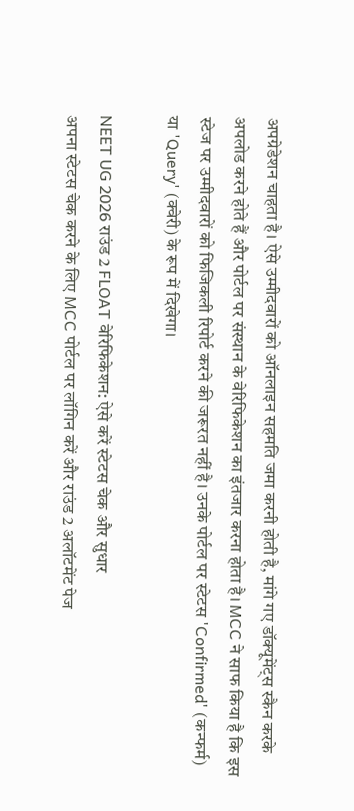अपग्रेडेशन चाहता है। ऐसे उम्मीदवारों को ऑनलाइन सहमति जमा करनी होती है, मांगे गए डॉक्यूमेंट्स स्कैन करके अपलोड करने होते हैं और पोर्टल पर संस्थान के वेरिफिकेशन का इंतजार करना होता है। MCC ने साफ किया है कि इस स्टेज पर उम्मीदवारों को फिजिकली रिपोर्ट करने की जरूरत नहीं है। उनके पोर्टल पर स्टेटस 'Confirmed' (कन्फर्म) या 'Query' (क्वेरी) के रूप में दिखेगा।

NEET UG 2026 राउंड 2 FLOAT वेरिफिकेशन: ऐसे करें स्टेटस चेक और सुधार
अपना स्टेटस चेक करने के लिए MCC पोर्टल पर लॉगिन करें और राउंड 2 अलॉटमेंट पेज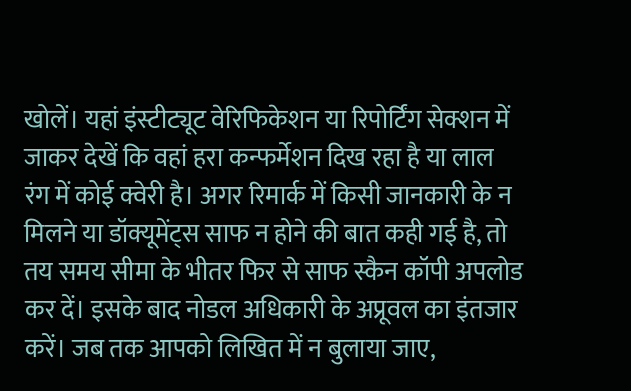खोलें। यहां इंस्टीट्यूट वेरिफिकेशन या रिपोर्टिंग सेक्शन में जाकर देखें कि वहां हरा कन्फर्मेशन दिख रहा है या लाल रंग में कोई क्वेरी है। अगर रिमार्क में किसी जानकारी के न मिलने या डॉक्यूमेंट्स साफ न होने की बात कही गई है, तो तय समय सीमा के भीतर फिर से साफ स्कैन कॉपी अपलोड कर दें। इसके बाद नोडल अधिकारी के अप्रूवल का इंतजार करें। जब तक आपको लिखित में न बुलाया जाए,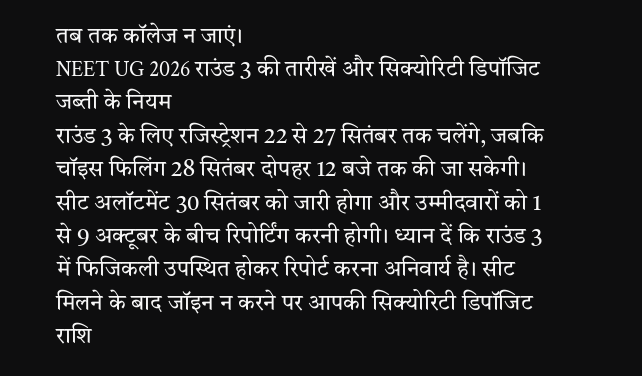तब तक कॉलेज न जाएं।
NEET UG 2026 राउंड 3 की तारीखें और सिक्योरिटी डिपॉजिट जब्ती के नियम
राउंड 3 के लिए रजिस्ट्रेशन 22 से 27 सितंबर तक चलेंगे, जबकि चॉइस फिलिंग 28 सितंबर दोपहर 12 बजे तक की जा सकेगी। सीट अलॉटमेंट 30 सितंबर को जारी होगा और उम्मीदवारों को 1 से 9 अक्टूबर के बीच रिपोर्टिंग करनी होगी। ध्यान दें कि राउंड 3 में फिजिकली उपस्थित होकर रिपोर्ट करना अनिवार्य है। सीट मिलने के बाद जॉइन न करने पर आपकी सिक्योरिटी डिपॉजिट राशि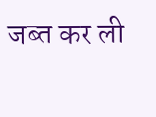जब्त कर ली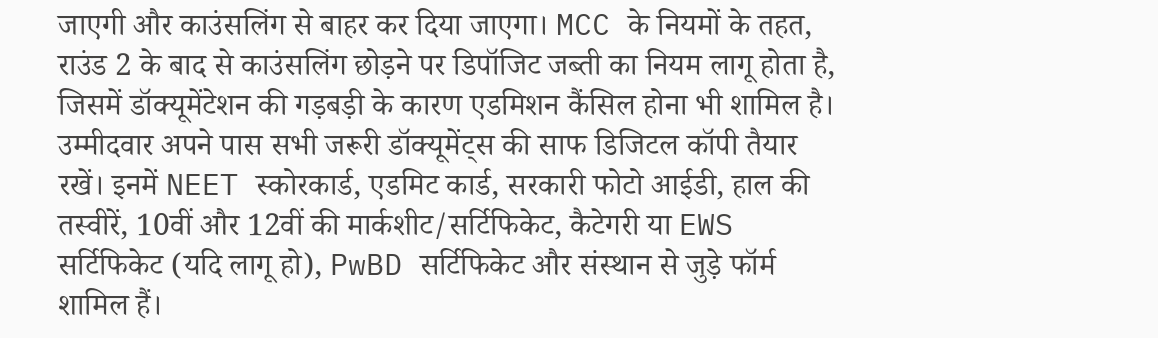जाएगी और काउंसलिंग से बाहर कर दिया जाएगा। MCC के नियमों के तहत, राउंड 2 के बाद से काउंसलिंग छोड़ने पर डिपॉजिट जब्ती का नियम लागू होता है, जिसमें डॉक्यूमेंटेशन की गड़बड़ी के कारण एडमिशन कैंसिल होना भी शामिल है।
उम्मीदवार अपने पास सभी जरूरी डॉक्यूमेंट्स की साफ डिजिटल कॉपी तैयार रखें। इनमें NEET स्कोरकार्ड, एडमिट कार्ड, सरकारी फोटो आईडी, हाल की तस्वीरें, 10वीं और 12वीं की मार्कशीट/सर्टिफिकेट, कैटेगरी या EWS सर्टिफिकेट (यदि लागू हो), PwBD सर्टिफिकेट और संस्थान से जुड़े फॉर्म शामिल हैं।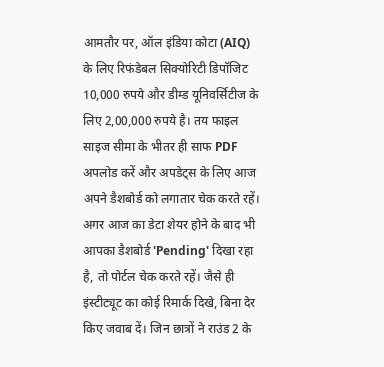आमतौर पर, ऑल इंडिया कोटा (AIQ) के लिए रिफंडेबल सिक्योरिटी डिपॉजिट 10,000 रुपये और डीम्ड यूनिवर्सिटीज के लिए 2,00,000 रुपये है। तय फाइल साइज सीमा के भीतर ही साफ PDF अपलोड करें और अपडेट्स के लिए आज अपने डैशबोर्ड को लगातार चेक करते रहें।
अगर आज का डेटा शेयर होने के बाद भी आपका डैशबोर्ड 'Pending' दिखा रहा है, तो पोर्टल चेक करते रहें। जैसे ही इंस्टीट्यूट का कोई रिमार्क दिखे, बिना देर किए जवाब दें। जिन छात्रों ने राउंड 2 के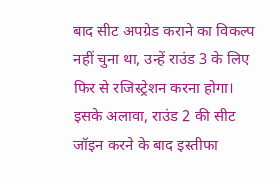बाद सीट अपग्रेड कराने का विकल्प नहीं चुना था, उन्हें राउंड 3 के लिए फिर से रजिस्ट्रेशन करना होगा। इसके अलावा, राउंड 2 की सीट जॉइन करने के बाद इस्तीफा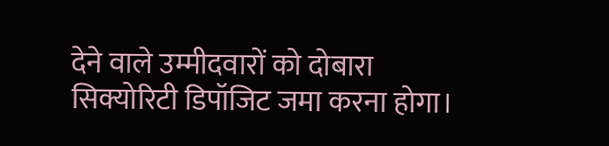देने वाले उम्मीदवारों को दोबारा सिक्योरिटी डिपॉजिट जमा करना होगा।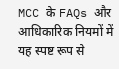MCC के FAQs और आधिकारिक नियमों में यह स्पष्ट रूप से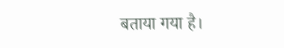बताया गया है।